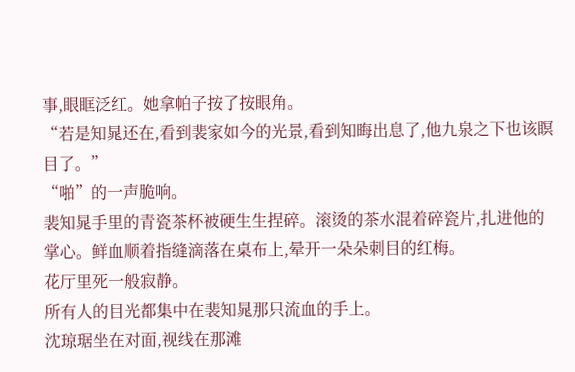事,眼眶泛红。她拿帕子按了按眼角。
“若是知晁还在,看到裴家如今的光景,看到知晦出息了,他九泉之下也该瞑目了。”
“啪”的一声脆响。
裴知晁手里的青瓷茶杯被硬生生捏碎。滚烫的茶水混着碎瓷片,扎进他的掌心。鲜血顺着指缝滴落在桌布上,晕开一朵朵刺目的红梅。
花厅里死一般寂静。
所有人的目光都集中在裴知晁那只流血的手上。
沈琼琚坐在对面,视线在那滩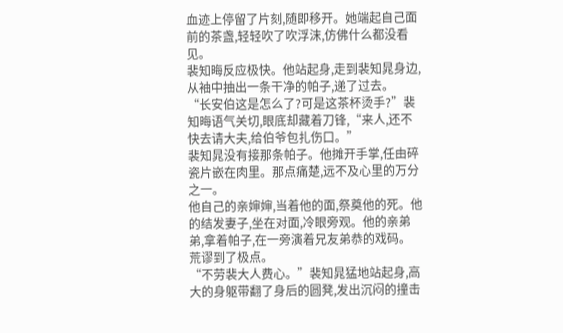血迹上停留了片刻,随即移开。她端起自己面前的茶盏,轻轻吹了吹浮沫,仿佛什么都没看见。
裴知晦反应极快。他站起身,走到裴知晁身边,从袖中抽出一条干净的帕子,递了过去。
“长安伯这是怎么了?可是这茶杯烫手?”裴知晦语气关切,眼底却藏着刀锋,“来人,还不快去请大夫,给伯爷包扎伤口。”
裴知晁没有接那条帕子。他摊开手掌,任由碎瓷片嵌在肉里。那点痛楚,远不及心里的万分之一。
他自己的亲婶婶,当着他的面,祭奠他的死。他的结发妻子,坐在对面,冷眼旁观。他的亲弟弟,拿着帕子,在一旁演着兄友弟恭的戏码。
荒谬到了极点。
“不劳裴大人费心。”裴知晁猛地站起身,高大的身躯带翻了身后的圆凳,发出沉闷的撞击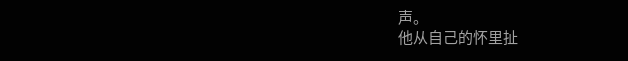声。
他从自己的怀里扯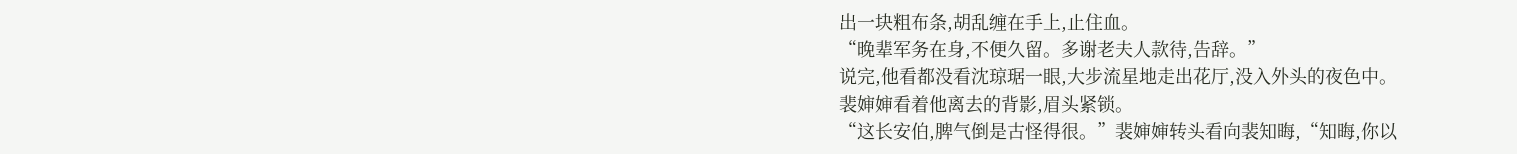出一块粗布条,胡乱缠在手上,止住血。
“晚辈军务在身,不便久留。多谢老夫人款待,告辞。”
说完,他看都没看沈琼琚一眼,大步流星地走出花厅,没入外头的夜色中。
裴婶婶看着他离去的背影,眉头紧锁。
“这长安伯,脾气倒是古怪得很。”裴婶婶转头看向裴知晦,“知晦,你以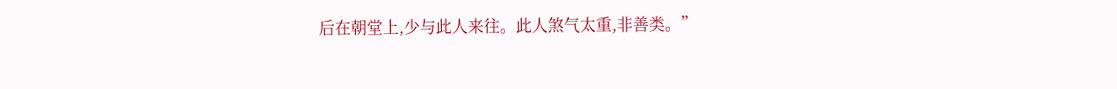后在朝堂上,少与此人来往。此人煞气太重,非善类。”